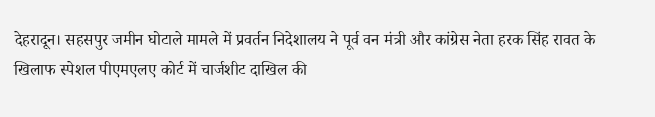देहरादून। सहसपुर जमीन घोटाले मामले में प्रवर्तन निदेशालय ने पूर्व वन मंत्री और कांग्रेस नेता हरक सिंह रावत के खिलाफ स्पेशल पीएमएलए कोर्ट में चार्जशीट दाखिल की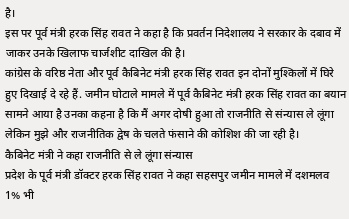है।
इस पर पूर्व मंत्री हरक सिंह रावत ने कहा है कि प्रवर्तन निदेशालय ने सरकार के दबाव में जाकर उनके खिलाफ चार्जशीट दाखिल की है।
कांग्रेस के वरिष्ठ नेता और पूर्व कैबिनेट मंत्री हरक सिंह रावत इन दोनों मुश्किलों में घिरे हुए दिखाई दे रहे हैं. जमीन घोटाले मामले में पूर्व कैबिनेट मंत्री हरक सिंह रावत का बयान सामने आया है उनका कहना है कि मैं अगर दोषी हुआ तो राजनीति से संन्यास ले लूंगा लेकिन मुझे और राजनीतिक द्वेष के चलते फंसाने की कोशिश की जा रही है।
कैबिनेट मंत्री ने कहा राजनीति से ले लूंगा संन्यास
प्रदेश के पूर्व मंत्री डॉक्टर हरक सिंह रावत ने कहा सहसपुर जमीन मामले में दशमलव 1% भी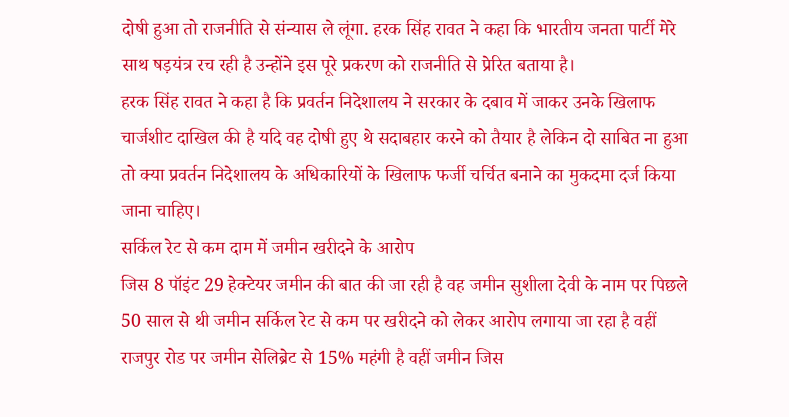दोषी हुआ तो राजनीति से संन्यास ले लूंगा. हरक सिंह रावत ने कहा कि भारतीय जनता पार्टी मेरे साथ षड़यंत्र रच रही है उन्होंने इस पूरे प्रकरण को राजनीति से प्रेरित बताया है।
हरक सिंह रावत ने कहा है कि प्रवर्तन निदेशालय ने सरकार के दबाव में जाकर उनके खिलाफ चार्जशीट दाखिल की है यदि वह दोषी हुए थे सदाबहार करने को तैयार है लेकिन दो साबित ना हुआ तो क्या प्रवर्तन निदेशालय के अधिकारियों के खिलाफ फर्जी चर्चित बनाने का मुकदमा दर्ज किया जाना चाहिए।
सर्किल रेट से कम दाम में जमीन खरीदने के आरोप
जिस 8 पॉइंट 29 हेक्टेयर जमीन की बात की जा रही है वह जमीन सुशीला देवी के नाम पर पिछले 50 साल से थी जमीन सर्किल रेट से कम पर खरीदने को लेकर आरोप लगाया जा रहा है वहीं राजपुर रोड पर जमीन सेलिब्रेट से 15% महंगी है वहीं जमीन जिस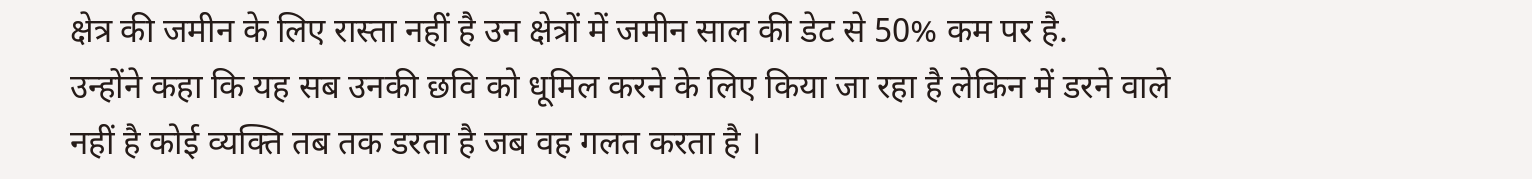क्षेत्र की जमीन के लिए रास्ता नहीं है उन क्षेत्रों में जमीन साल की डेट से 50% कम पर है.
उन्होंने कहा कि यह सब उनकी छवि को धूमिल करने के लिए किया जा रहा है लेकिन में डरने वाले नहीं है कोई व्यक्ति तब तक डरता है जब वह गलत करता है ।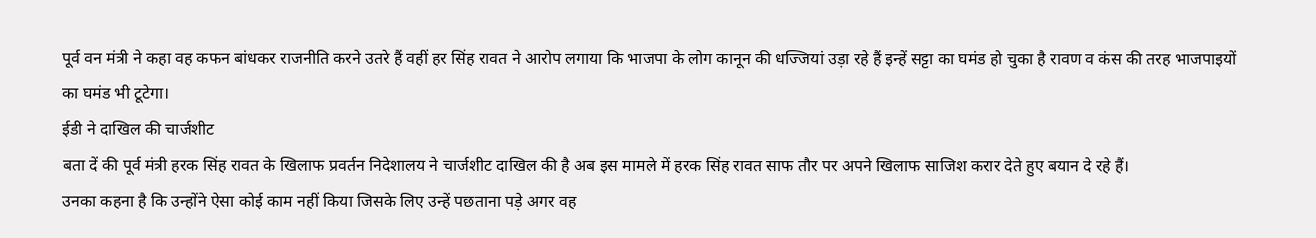पूर्व वन मंत्री ने कहा वह कफन बांधकर राजनीति करने उतरे हैं वहीं हर सिंह रावत ने आरोप लगाया कि भाजपा के लोग कानून की धज्जियां उड़ा रहे हैं इन्हें सट्टा का घमंड हो चुका है रावण व कंस की तरह भाजपाइयों का घमंड भी टूटेगा।
ईडी ने दाखिल की चार्जशीट
बता दें की पूर्व मंत्री हरक सिंह रावत के खिलाफ प्रवर्तन निदेशालय ने चार्जशीट दाखिल की है अब इस मामले में हरक सिंह रावत साफ तौर पर अपने खिलाफ साजिश करार देते हुए बयान दे रहे हैं।
उनका कहना है कि उन्होंने ऐसा कोई काम नहीं किया जिसके लिए उन्हें पछताना पड़े अगर वह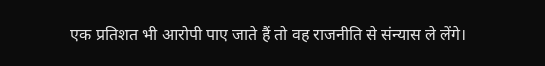एक प्रतिशत भी आरोपी पाए जाते हैं तो वह राजनीति से संन्यास ले लेंगे।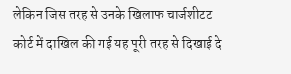लेकिन जिस तरह से उनके खिलाफ चार्जशीटट कोर्ट में दाखिल की गई यह पूरी तरह से दिखाई दे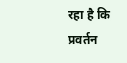रहा है कि प्रवर्तन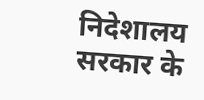निदेशालय सरकार के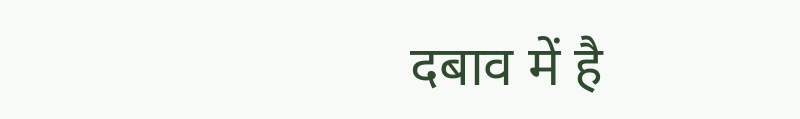दबाव में है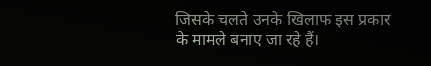जिसके चलते उनके खिलाफ इस प्रकार के मामले बनाए जा रहे हैं।